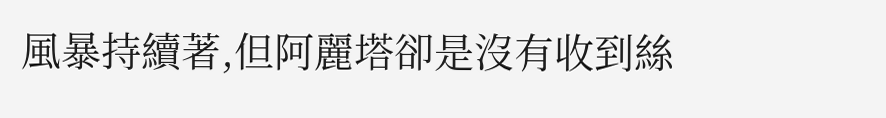風暴持續著,但阿麗塔卻是沒有收到絲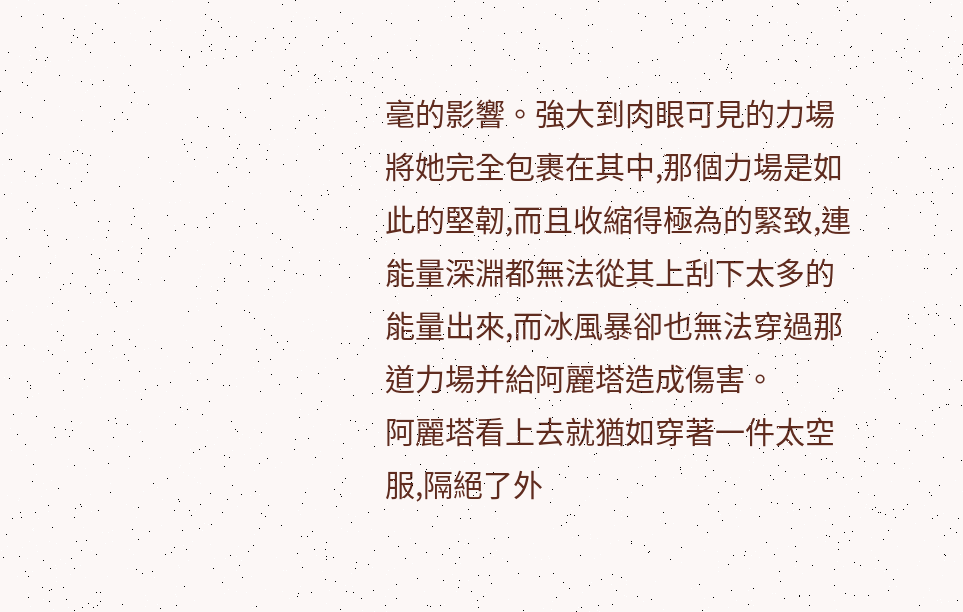毫的影響。強大到肉眼可見的力場將她完全包裹在其中,那個力場是如此的堅韌,而且收縮得極為的緊致,連能量深淵都無法從其上刮下太多的能量出來,而冰風暴卻也無法穿過那道力場并給阿麗塔造成傷害。
阿麗塔看上去就猶如穿著一件太空服,隔絕了外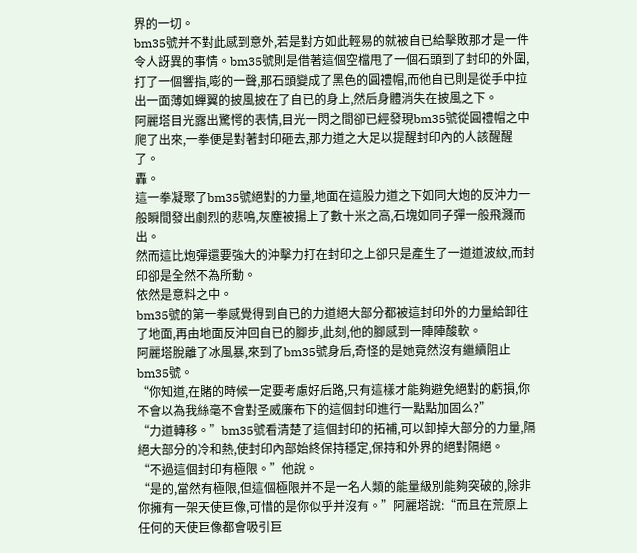界的一切。
bm35號并不對此感到意外,若是對方如此輕易的就被自已給擊敗那才是一件令人訝異的事情。bm35號則是借著這個空檔甩了一個石頭到了封印的外圍,打了一個響指,嘭的一聲,那石頭變成了黑色的圓禮帽,而他自已則是從手中拉出一面薄如蟬翼的披風披在了自已的身上,然后身體消失在披風之下。
阿麗塔目光露出驚愕的表情,目光一閃之間卻已經發現bm35號從圓禮帽之中爬了出來,一拳便是對著封印砸去,那力道之大足以提醒封印內的人該醒醒了。
轟。
這一拳凝聚了bm35號絕對的力量,地面在這股力道之下如同大炮的反沖力一般瞬間發出劇烈的悲鳴,灰塵被揚上了數十米之高,石塊如同子彈一般飛濺而出。
然而這比炮彈還要強大的沖擊力打在封印之上卻只是產生了一道道波紋,而封印卻是全然不為所動。
依然是意料之中。
bm35號的第一拳感覺得到自已的力道絕大部分都被這封印外的力量給卸往了地面,再由地面反沖回自已的腳步,此刻,他的腳感到一陣陣酸軟。
阿麗塔脫離了冰風暴,來到了bm35號身后,奇怪的是她竟然沒有繼續阻止bm35號。
“你知道,在賭的時候一定要考慮好后路,只有這樣才能夠避免絕對的虧損,你不會以為我絲毫不會對圣威廉布下的這個封印進行一點點加固么?”
“力道轉移。”bm35號看清楚了這個封印的拓補,可以卸掉大部分的力量,隔絕大部分的冷和熱,使封印內部始終保持穩定,保持和外界的絕對隔絕。
“不過這個封印有極限。”他說。
“是的,當然有極限,但這個極限并不是一名人類的能量級別能夠突破的,除非你擁有一架天使巨像,可惜的是你似乎并沒有。”阿麗塔說:“而且在荒原上任何的天使巨像都會吸引巨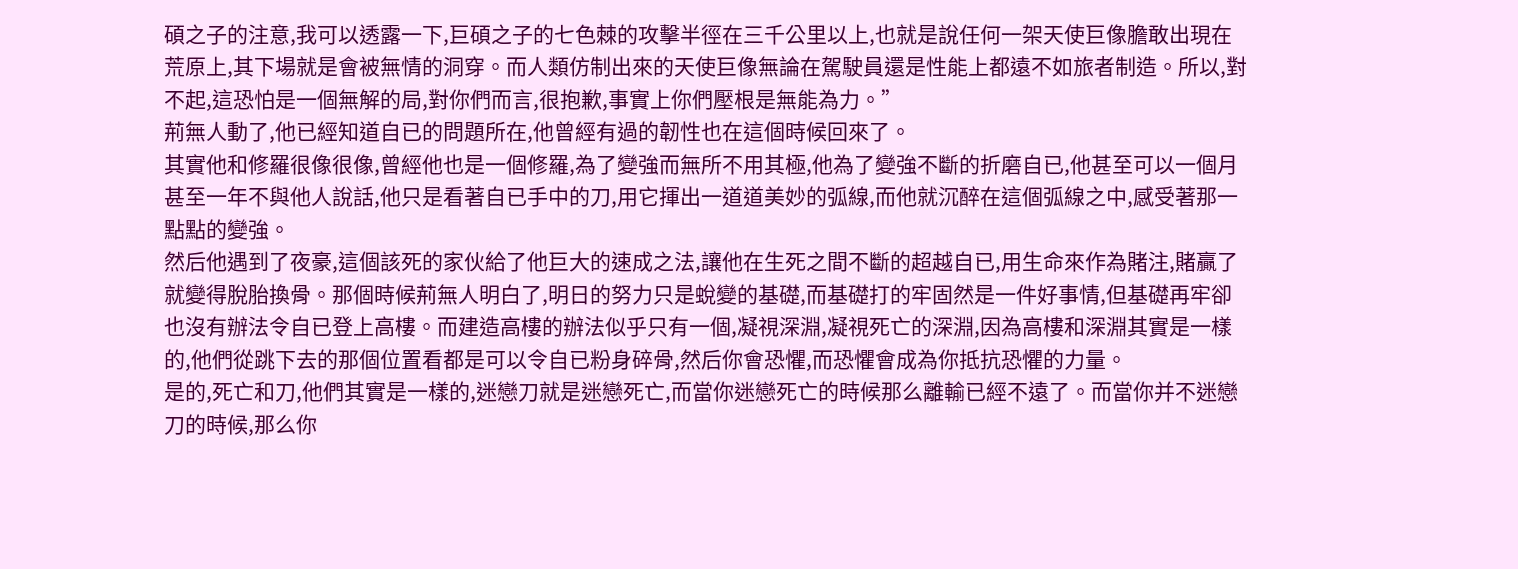碩之子的注意,我可以透露一下,巨碩之子的七色棘的攻擊半徑在三千公里以上,也就是說任何一架天使巨像膽敢出現在荒原上,其下場就是會被無情的洞穿。而人類仿制出來的天使巨像無論在駕駛員還是性能上都遠不如旅者制造。所以,對不起,這恐怕是一個無解的局,對你們而言,很抱歉,事實上你們壓根是無能為力。”
荊無人動了,他已經知道自已的問題所在,他曾經有過的韌性也在這個時候回來了。
其實他和修羅很像很像,曾經他也是一個修羅,為了變強而無所不用其極,他為了變強不斷的折磨自已,他甚至可以一個月甚至一年不與他人說話,他只是看著自已手中的刀,用它揮出一道道美妙的弧線,而他就沉醉在這個弧線之中,感受著那一點點的變強。
然后他遇到了夜豪,這個該死的家伙給了他巨大的速成之法,讓他在生死之間不斷的超越自已,用生命來作為賭注,賭贏了就變得脫胎換骨。那個時候荊無人明白了,明日的努力只是蛻變的基礎,而基礎打的牢固然是一件好事情,但基礎再牢卻也沒有辦法令自已登上高樓。而建造高樓的辦法似乎只有一個,凝視深淵,凝視死亡的深淵,因為高樓和深淵其實是一樣的,他們從跳下去的那個位置看都是可以令自已粉身碎骨,然后你會恐懼,而恐懼會成為你抵抗恐懼的力量。
是的,死亡和刀,他們其實是一樣的,迷戀刀就是迷戀死亡,而當你迷戀死亡的時候那么離輸已經不遠了。而當你并不迷戀刀的時候,那么你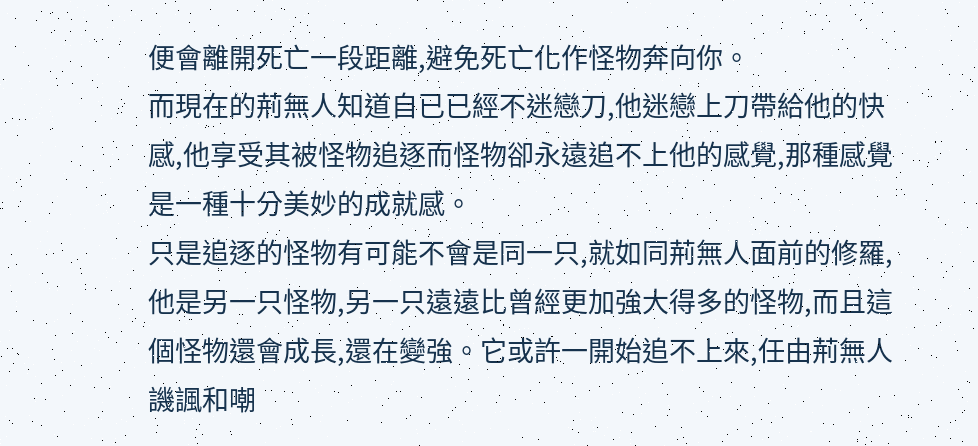便會離開死亡一段距離,避免死亡化作怪物奔向你。
而現在的荊無人知道自已已經不迷戀刀,他迷戀上刀帶給他的快感,他享受其被怪物追逐而怪物卻永遠追不上他的感覺,那種感覺是一種十分美妙的成就感。
只是追逐的怪物有可能不會是同一只,就如同荊無人面前的修羅,他是另一只怪物,另一只遠遠比曾經更加強大得多的怪物,而且這個怪物還會成長,還在變強。它或許一開始追不上來,任由荊無人譏諷和嘲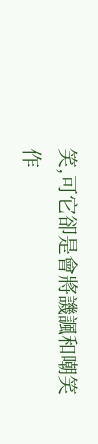笑,可它卻是會將譏諷和嘲笑作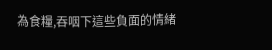為食糧,吞咽下這些負面的情緒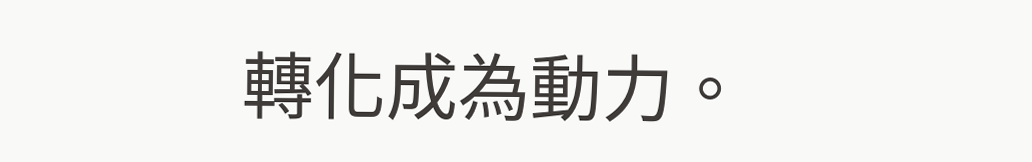轉化成為動力。